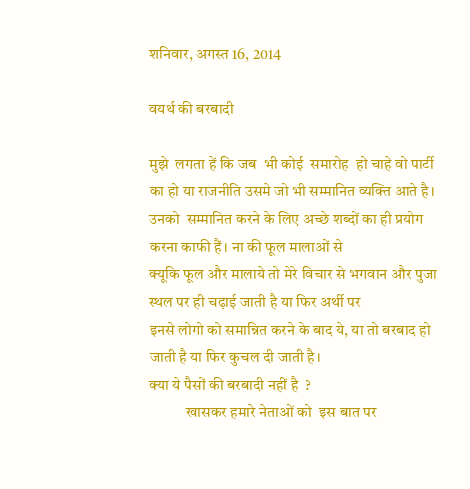शनिवार, अगस्त 16, 2014

वयर्थ की बरबादी

मुझे  लगता हें कि जब  भी कोई  समारोह  हो चाहे वो पार्टी का हो या राजनीति उसमे जो भी सम्मानित व्यक्ति आते है। उनको  सम्मानित करने के लिए अच्छे शब्दों का ही प्रयोग करना काफी हैं। ना की फूल मालाओं से
क्यूकि फूल और मालाये तो मेरे विचार से भगवान और पुजा स्थल पर ही चढ़ाई जाती है या फिर अर्थी पर
इनसे लोगो को समान्नित करने के बाद ये, या तो बरबाद हो जाती है या फिर कुचल दी जाती है।
क्या ये पैसों की बरबादी नहीं है  ?
            खासकर हमारे नेताओं को  इस बात पर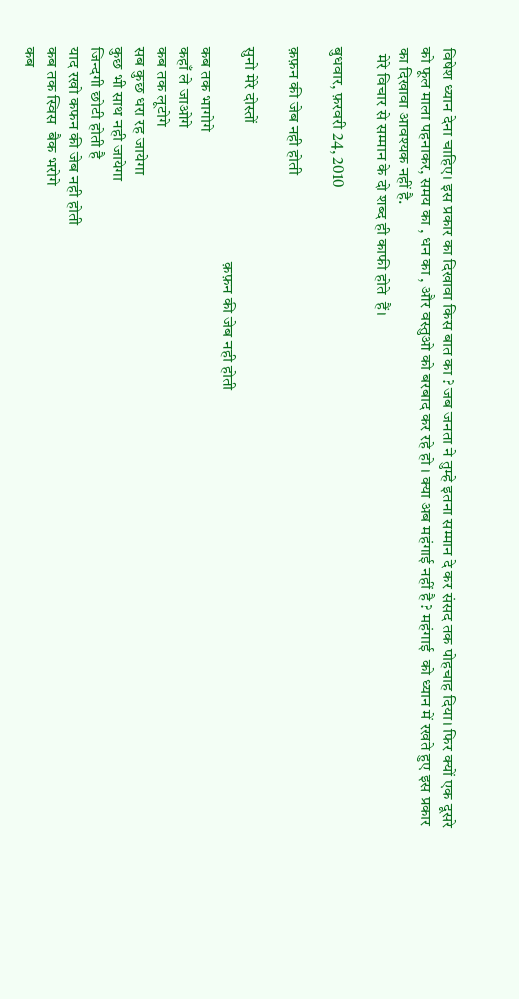विषेश ध्यान देना चाहिए। इस प्रकार का दिखावा किस बात का ? जब जनता ने तुम्हे इतना सम्मान दे कर संसद तक पोहचाह दिया। फिर क्यों एक दूसरे को फूल माला पहनाकर, समय का , धन का , और वस्तुओ को बरबाद कर रहे हो । क्या अब महंगाई नहीं है ? महंगाई  को ध्यान में रखते हुए इस प्रकार का दिखावा आवश्यक नहीं है.
  मेरे विचार से सम्मान के दो शब्द ही काफी होते  हैं।

बुधवार, फ़रवरी 24, 2010

क़फ़न की जेब नही होती

सुनो मेरे दोस्तों
                                                                 क़फ़न की जेब नही होती
कब तक भागोगे
कहाँ ले जाओगे
कब तक लूटोगे
सब कुछ धरा रह जायेगा
कुछ भी साथ नही जायेगा
जिन्दगी छोटी होती है
याद रखो कफन की जेब नही होती
कब तक स्विस  बैक भरोगे
कब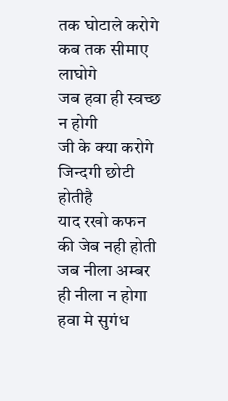तक घोटाले करोगे
कब तक सीमाए लाघोगे
जब हवा ही स्वच्छ न होगी
जी के क्या करोगे
जिन्दगी छोटी होतीहै
याद रखो कफन की जेब नही होती
जब नीला अम्बर ही नीला न होगा
हवा मे सुगंध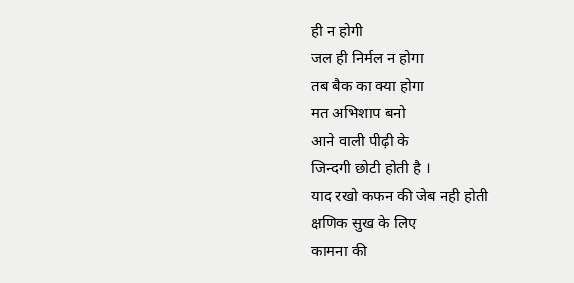ही न होगी
जल ही निर्मल न होगा
तब बैक का क्या होगा
मत अभिशाप बनो
आने वाली पीढ़ी के
जिन्दगी छोटी होती है ।
याद रखो कफन की जेब नही होती
क्षणिक सुख के लिए
कामना की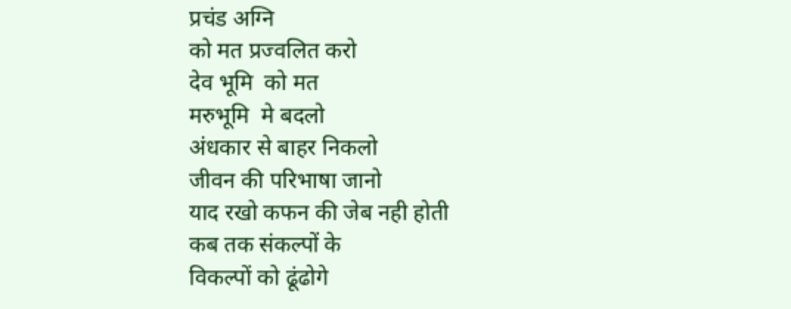प्रचंड अग्नि
को मत प्रज्वलित करो
देव भूमि  को मत
मरुभूमि  मे बदलो
अंधकार से बाहर निकलो
जीवन की परिभाषा जानो
याद रखो कफन की जेब नही होती
कब तक संकल्पों के
विकल्पों को ढूंढोगे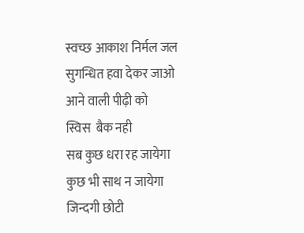स्वच्छ आकाश निर्मल जल
सुगन्धित हवा देकर जाओ
आने वाली पीढ़ी को
स्विस  बैक नही
सब कुछ धरा रह जायेगा
कुछ भी साथ न जायेगा
जिन्दगी छोटी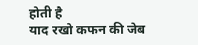होती है
याद रखो कफन की जेब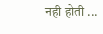नही होती ...